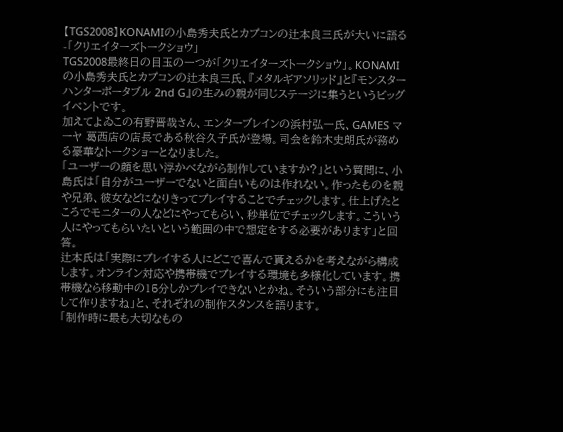【TGS2008】KONAMIの小島秀夫氏とカプコンの辻本良三氏が大いに語る-「クリエイターズトークショウ」
TGS2008最終日の目玉の一つが「クリエイターズトークショウ」。KONAMIの小島秀夫氏とカプコンの辻本良三氏、『メタルギアソリッド』と『モンスターハンターポータブル 2nd G』の生みの親が同じステージに集うというビッグイベントです。
加えてよゐこの有野晋哉さん、エンターブレインの浜村弘一氏、GAMES マーヤ 葛西店の店長である秋谷久子氏が登場。司会を鈴木史朗氏が務める豪華なトークショーとなりました。
「ユーザーの顔を思い浮かべながら制作していますか?」という質問に、小島氏は「自分がユーザーでないと面白いものは作れない。作ったものを親や兄弟、彼女などになりきってプレイすることでチェックします。仕上げたところでモニターの人などにやってもらい、秒単位でチェックします。こういう人にやってもらいたいという範囲の中で想定をする必要があります」と回答。
辻本氏は「実際にプレイする人にどこで喜んで貰えるかを考えながら構成します。オンライン対応や携帯機でプレイする環境も多様化しています。携帯機なら移動中の15分しかプレイできないとかね。そういう部分にも注目して作りますね」と、それぞれの制作スタンスを語ります。
「制作時に最も大切なもの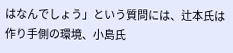はなんでしょう」という質問には、辻本氏は作り手側の環境、小島氏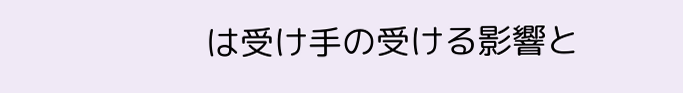は受け手の受ける影響と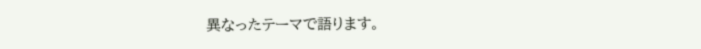異なったテーマで語ります。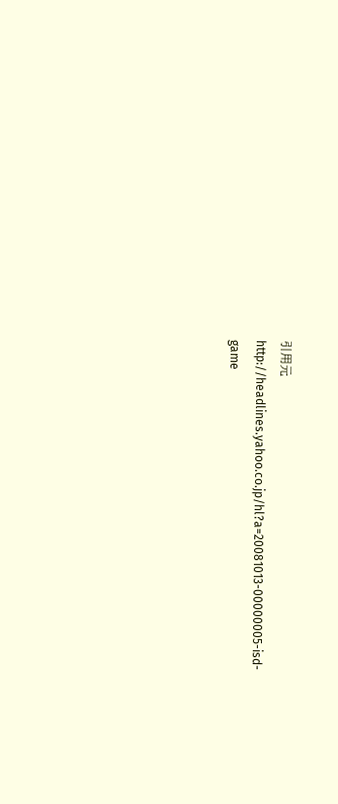引用元 http://headlines.yahoo.co.jp/hl?a=20081013-00000005-isd-game